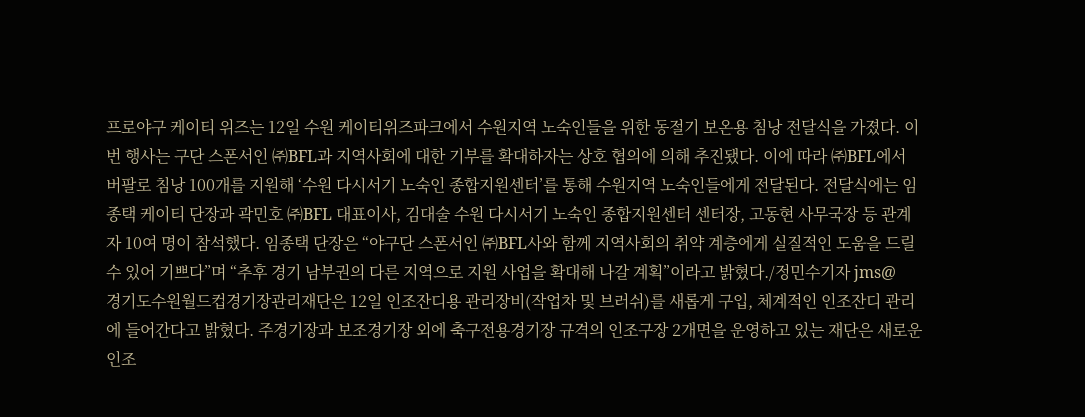프로야구 케이티 위즈는 12일 수원 케이티위즈파크에서 수원지역 노숙인들을 위한 동절기 보온용 침낭 전달식을 가졌다. 이번 행사는 구단 스폰서인 ㈜BFL과 지역사회에 대한 기부를 확대하자는 상호 협의에 의해 추진됐다. 이에 따라 ㈜BFL에서 버팔로 침낭 100개를 지원해 ‘수원 다시서기 노숙인 종합지원센터’를 통해 수원지역 노숙인들에게 전달된다. 전달식에는 임종택 케이티 단장과 곽민호 ㈜BFL 대표이사, 김대술 수원 다시서기 노숙인 종합지원센터 센터장, 고동현 사무국장 등 관계자 10여 명이 참석했다. 임종택 단장은 “야구단 스폰서인 ㈜BFL사와 함께 지역사회의 취약 계층에게 실질적인 도움을 드릴 수 있어 기쁘다”며 “추후 경기 남부권의 다른 지역으로 지원 사업을 확대해 나갈 계획”이라고 밝혔다./정민수기자 jms@
경기도수원월드컵경기장관리재단은 12일 인조잔디용 관리장비(작업차 및 브러쉬)를 새롭게 구입, 체계적인 인조잔디 관리에 들어간다고 밝혔다. 주경기장과 보조경기장 외에 축구전용경기장 규격의 인조구장 2개면을 운영하고 있는 재단은 새로운 인조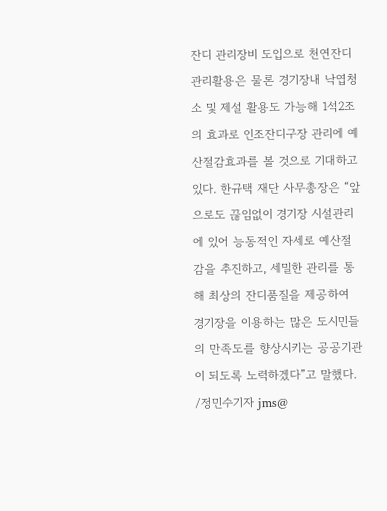잔디 관리장비 도입으로 천연잔디 관리활용은 물론 경기장내 낙엽청소 및 제설 활용도 가능해 1석2조의 효과로 인조잔디구장 관리에 예산절감효과를 볼 것으로 기대하고 있다. 한규택 재단 사무총장은 “앞으로도 끊임없이 경기장 시설관리에 있어 능동적인 자세로 예산절감을 추진하고, 세밀한 관리를 통해 최상의 잔디품질을 제공하여 경기장을 이용하는 많은 도시민들의 만족도를 향상시키는 공공기관이 되도록 노력하겠다”고 말했다. /정민수기자 jms@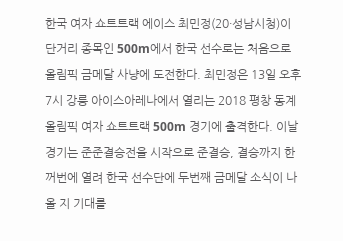한국 여자 쇼트트랙 에이스 최민정(20·성남시청)이 단거리 종목인 500m에서 한국 선수로는 처음으로 올림픽 금메달 사냥에 도전한다. 최민정은 13일 오후 7시 강릉 아이스아레나에서 열리는 2018 평창 동계올림픽 여자 쇼트트랙 500m 경기에 출격한다. 이날 경기는 준준결승전을 시작으로 준결승, 결승까지 한꺼번에 열려 한국 선수단에 두번째 금메달 소식이 나올 지 기대를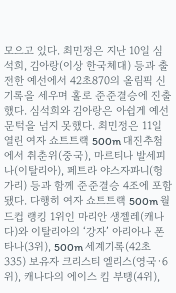모으고 있다. 최민정은 지난 10일 심석희, 김아랑(이상 한국체대) 등과 출전한 예선에서 42초870의 올림픽 신기록을 세우며 홀로 준준결승에 진출했다. 심석희와 김아랑은 아쉽게 예선 문턱을 넘지 못했다. 최민정은 11일 열린 여자 쇼트트랙 500m 대진추첨에서 취춘위(중국), 마르티나 발세피나(이탈리아), 페트라 야스자파니(헝가리) 등과 함께 준준결승 4조에 포함됐다. 다행히 여자 쇼트트랙 500m 월드컵 랭킹 1위인 마리안 생젤레(캐나다)와 이탈리아의 ‘강자’ 아리아나 폰타나(3위), 500m 세계기록(42초335) 보유자 크리스티 엘리스(영국·6위), 캐나다의 에이스 킴 부탱(4위),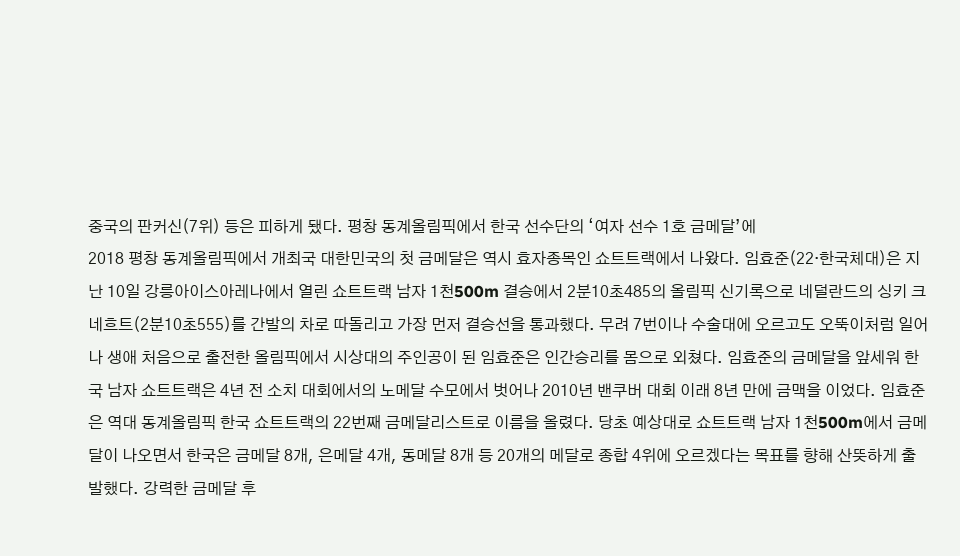중국의 판커신(7위) 등은 피하게 됐다. 평창 동계올림픽에서 한국 선수단의 ‘여자 선수 1호 금메달’에
2018 평창 동계올림픽에서 개최국 대한민국의 첫 금메달은 역시 효자종목인 쇼트트랙에서 나왔다. 임효준(22·한국체대)은 지난 10일 강릉아이스아레나에서 열린 쇼트트랙 남자 1천500m 결승에서 2분10초485의 올림픽 신기록으로 네덜란드의 싱키 크네흐트(2분10초555)를 간발의 차로 따돌리고 가장 먼저 결승선을 통과했다. 무려 7번이나 수술대에 오르고도 오뚝이처럼 일어나 생애 처음으로 출전한 올림픽에서 시상대의 주인공이 된 임효준은 인간승리를 몸으로 외쳤다. 임효준의 금메달을 앞세워 한국 남자 쇼트트랙은 4년 전 소치 대회에서의 노메달 수모에서 벗어나 2010년 밴쿠버 대회 이래 8년 만에 금맥을 이었다. 임효준은 역대 동계올림픽 한국 쇼트트랙의 22번째 금메달리스트로 이름을 올렸다. 당초 예상대로 쇼트트랙 남자 1천500m에서 금메달이 나오면서 한국은 금메달 8개, 은메달 4개, 동메달 8개 등 20개의 메달로 종합 4위에 오르겠다는 목표를 향해 산뜻하게 출발했다. 강력한 금메달 후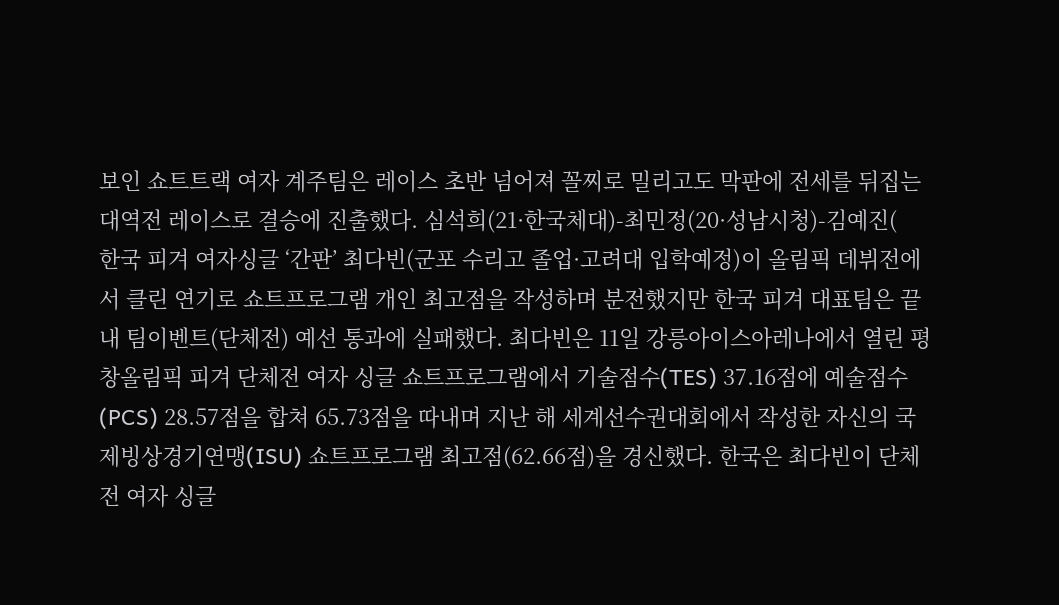보인 쇼트트랙 여자 계주팀은 레이스 초반 넘어져 꼴찌로 밀리고도 막판에 전세를 뒤집는 대역전 레이스로 결승에 진출했다. 심석희(21·한국체대)-최민정(20·성남시청)-김예진(
한국 피겨 여자싱글 ‘간판’ 최다빈(군포 수리고 졸업·고려대 입학예정)이 올림픽 데뷔전에서 클린 연기로 쇼트프로그램 개인 최고점을 작성하며 분전했지만 한국 피겨 대표팀은 끝내 팀이벤트(단체전) 예선 통과에 실패했다. 최다빈은 11일 강릉아이스아레나에서 열린 평창올림픽 피겨 단체전 여자 싱글 쇼트프로그램에서 기술점수(TES) 37.16점에 예술점수(PCS) 28.57점을 합쳐 65.73점을 따내며 지난 해 세계선수권대회에서 작성한 자신의 국제빙상경기연맹(ISU) 쇼트프로그램 최고점(62.66점)을 경신했다. 한국은 최다빈이 단체전 여자 싱글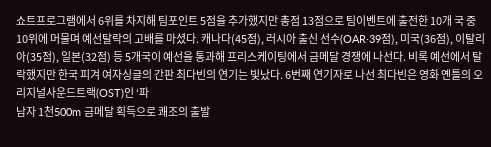쇼트프로그램에서 6위를 차지해 팀포인트 5점을 추가했지만 총점 13점으로 팀이벤트에 출전한 10개 국 중 10위에 머물며 예선탈락의 고배를 마셨다. 캐나다(45점), 러시아 출신 선수(OAR·39점), 미국(36점), 이탈리아(35점), 일본(32점) 등 5개국이 예선을 통과해 프리스케이팅에서 금메달 경쟁에 나선다. 비록 예선에서 탈락했지만 한국 피겨 여자싱글의 간판 최다빈의 연기는 빛났다. 6번째 연기자로 나선 최다빈은 영화 옌틀의 오리지널사운드트랙(OST)인 ‘파
남자 1천500m 금메달 획득으로 쾌조의 출발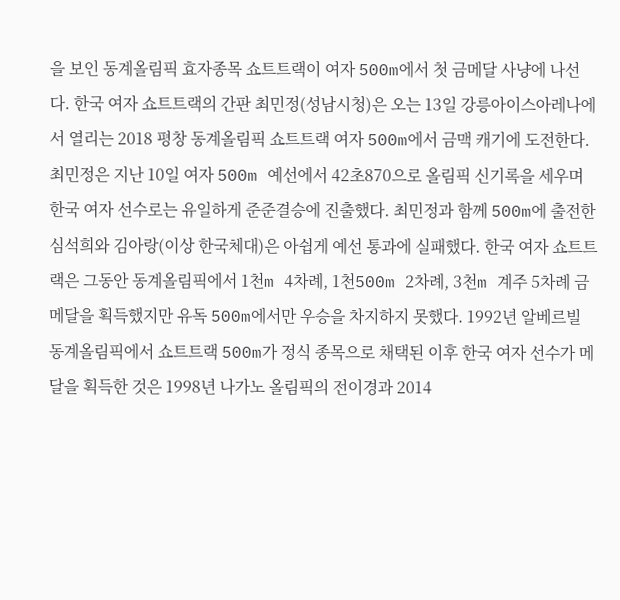을 보인 동계올림픽 효자종목 쇼트트랙이 여자 500m에서 첫 금메달 사냥에 나선다. 한국 여자 쇼트트랙의 간판 최민정(성남시청)은 오는 13일 강릉아이스아레나에서 열리는 2018 평창 동계올림픽 쇼트트랙 여자 500m에서 금맥 캐기에 도전한다. 최민정은 지난 10일 여자 500m 예선에서 42초870으로 올림픽 신기록을 세우며 한국 여자 선수로는 유일하게 준준결승에 진출했다. 최민정과 함께 500m에 출전한 심석희와 김아랑(이상 한국체대)은 아쉽게 예선 통과에 실패했다. 한국 여자 쇼트트랙은 그동안 동계올림픽에서 1천m 4차례, 1천500m 2차례, 3천m 계주 5차례 금메달을 획득했지만 유독 500m에서만 우승을 차지하지 못했다. 1992년 알베르빌 동계올림픽에서 쇼트트랙 500m가 정식 종목으로 채택된 이후 한국 여자 선수가 메달을 획득한 것은 1998년 나가노 올림픽의 전이경과 2014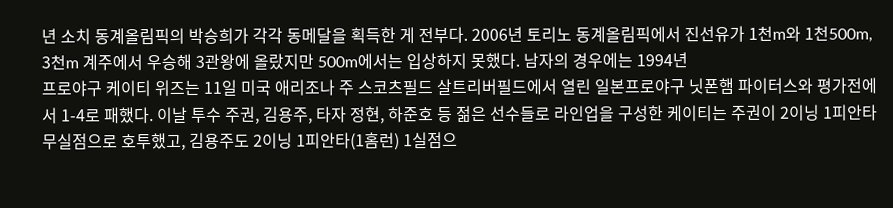년 소치 동계올림픽의 박승희가 각각 동메달을 획득한 게 전부다. 2006년 토리노 동계올림픽에서 진선유가 1천m와 1천500m, 3천m 계주에서 우승해 3관왕에 올랐지만 500m에서는 입상하지 못했다. 남자의 경우에는 1994년
프로야구 케이티 위즈는 11일 미국 애리조나 주 스코츠필드 살트리버필드에서 열린 일본프로야구 닛폰햄 파이터스와 평가전에서 1-4로 패했다. 이날 투수 주권, 김용주, 타자 정현, 하준호 등 젊은 선수들로 라인업을 구성한 케이티는 주권이 2이닝 1피안타 무실점으로 호투했고, 김용주도 2이닝 1피안타(1홈런) 1실점으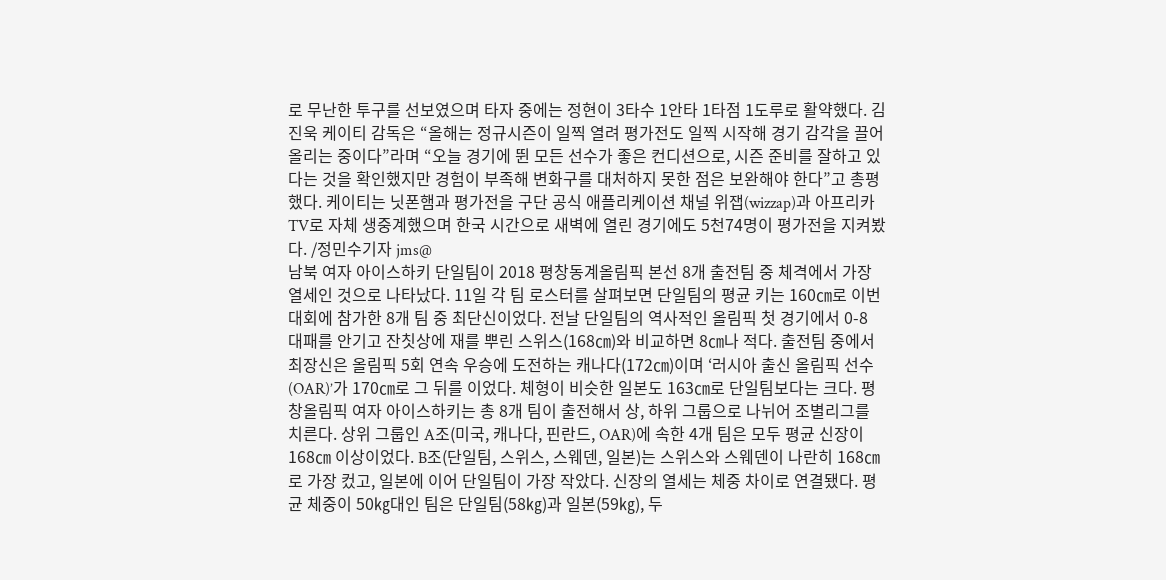로 무난한 투구를 선보였으며 타자 중에는 정현이 3타수 1안타 1타점 1도루로 활약했다. 김진욱 케이티 감독은 “올해는 정규시즌이 일찍 열려 평가전도 일찍 시작해 경기 감각을 끌어올리는 중이다”라며 “오늘 경기에 뛴 모든 선수가 좋은 컨디션으로, 시즌 준비를 잘하고 있다는 것을 확인했지만 경험이 부족해 변화구를 대처하지 못한 점은 보완해야 한다”고 총평했다. 케이티는 닛폰햄과 평가전을 구단 공식 애플리케이션 채널 위잽(wizzap)과 아프리카 TV로 자체 생중계했으며 한국 시간으로 새벽에 열린 경기에도 5천74명이 평가전을 지켜봤다. /정민수기자 jms@
남북 여자 아이스하키 단일팀이 2018 평창동계올림픽 본선 8개 출전팀 중 체격에서 가장 열세인 것으로 나타났다. 11일 각 팀 로스터를 살펴보면 단일팀의 평균 키는 160㎝로 이번 대회에 참가한 8개 팀 중 최단신이었다. 전날 단일팀의 역사적인 올림픽 첫 경기에서 0-8 대패를 안기고 잔칫상에 재를 뿌린 스위스(168㎝)와 비교하면 8㎝나 적다. 출전팀 중에서 최장신은 올림픽 5회 연속 우승에 도전하는 캐나다(172㎝)이며 ‘러시아 출신 올림픽 선수(OAR)’가 170㎝로 그 뒤를 이었다. 체형이 비슷한 일본도 163㎝로 단일팀보다는 크다. 평창올림픽 여자 아이스하키는 총 8개 팀이 출전해서 상, 하위 그룹으로 나뉘어 조별리그를 치른다. 상위 그룹인 A조(미국, 캐나다, 핀란드, OAR)에 속한 4개 팀은 모두 평균 신장이 168㎝ 이상이었다. B조(단일팀, 스위스, 스웨덴, 일본)는 스위스와 스웨덴이 나란히 168㎝로 가장 컸고, 일본에 이어 단일팀이 가장 작았다. 신장의 열세는 체중 차이로 연결됐다. 평균 체중이 50㎏대인 팀은 단일팀(58㎏)과 일본(59㎏), 두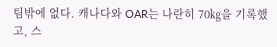팀밖에 없다. 캐나다와 OAR는 나란히 70㎏을 기록했고, 스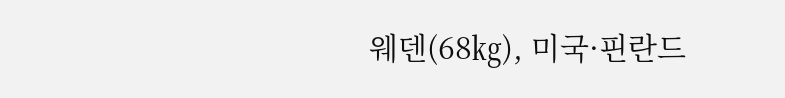웨덴(68㎏), 미국·핀란드